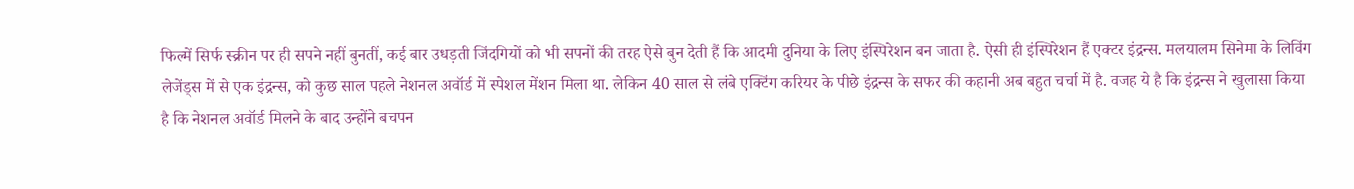फिल्में सिर्फ स्क्रीन पर ही सपने नहीं बुनतीं, कई बार उधड़ती जिंदगियों को भी सपनों की तरह ऐसे बुन देती हैं कि आदमी दुनिया के लिए इंस्पिरेशन बन जाता है. ऐसी ही इंस्पिरेशन हैं एक्टर इंद्रन्स. मलयालम सिनेमा के लिविंग लेजेंड्स में से एक इंद्रन्स, को कुछ साल पहले नेशनल अवॉर्ड में स्पेशल मेंशन मिला था. लेकिन 40 साल से लंबे एक्टिंग करियर के पीछे इंद्रन्स के सफर की कहानी अब बहुत चर्चा में है. वजह ये है कि इंद्रन्स ने खुलासा किया है कि नेशनल अवॉर्ड मिलने के बाद उन्होंने बचपन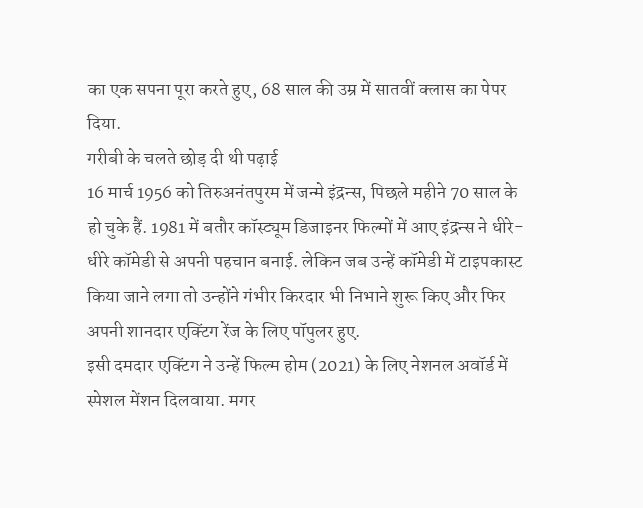का एक सपना पूरा करते हुए, 68 साल की उम्र में सातवीं क्लास का पेपर दिया.
गरीबी के चलते छोड़ दी थी पढ़ाई
16 मार्च 1956 को तिरुअनंतपुरम में जन्मे इंद्रन्स, पिछले महीने 70 साल के हो चुके हैं. 1981 में बतौर कॉस्ट्यूम डिजाइनर फिल्मों में आए इंद्रन्स ने धीरे-धीरे कॉमेडी से अपनी पहचान बनाई. लेकिन जब उन्हें कॉमेडी में टाइपकास्ट किया जाने लगा तो उन्होंने गंभीर किरदार भी निभाने शुरू किए और फिर अपनी शानदार एक्टिंग रेंज के लिए पॉपुलर हुए.
इसी दमदार एक्टिंग ने उन्हें फिल्म होम (2021) के लिए नेशनल अवॉर्ड में स्पेशल मेंशन दिलवाया. मगर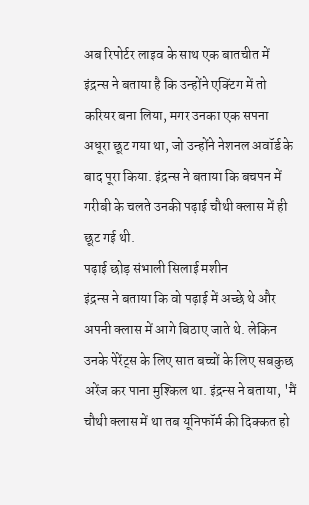अब रिपोर्टर लाइव के साथ एक बातचीत में इंद्रन्स ने बताया है कि उन्होंने एक्टिंग में तो करियर बना लिया, मगर उनका एक सपना अधूरा छूट गया था, जो उन्होंने नेशनल अवॉर्ड के बाद पूरा किया. इंद्रन्स ने बताया कि बचपन में गरीबी के चलते उनकी पढ़ाई चौथी क्लास में ही छूट गई थी.
पढ़ाई छोड़ संभाली सिलाई मशीन
इंद्रन्स ने बताया कि वो पढ़ाई में अच्छे थे और अपनी क्लास में आगे बिठाए जाते थे. लेकिन उनके पेरेंट्स के लिए सात बच्चों के लिए सबकुछ अरेंज कर पाना मुश्किल था. इंद्रन्स ने बताया, 'मैं चौथी क्लास में था तब यूनिफॉर्म की दिक्कत हो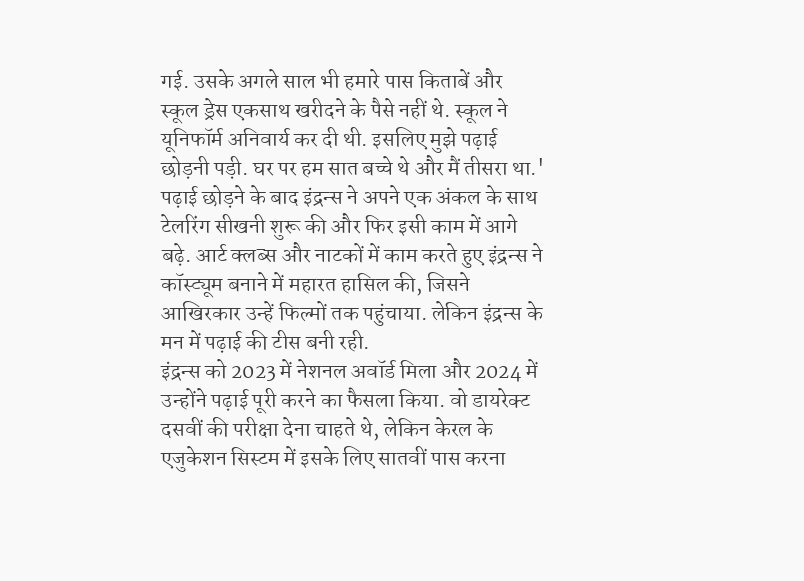गई. उसके अगले साल भी हमारे पास किताबें और स्कूल ड्रेस एकसाथ खरीदने के पैसे नहीं थे. स्कूल ने यूनिफॉर्म अनिवार्य कर दी थी. इसलिए मुझे पढ़ाई छोड़नी पड़ी. घर पर हम सात बच्चे थे और मैं तीसरा था.'
पढ़ाई छोड़ने के बाद इंद्रन्स ने अपने एक अंकल के साथ टेलरिंग सीखनी शुरू की और फिर इसी काम में आगे बढ़े. आर्ट क्लब्स और नाटकों में काम करते हुए इंद्रन्स ने कॉस्ट्यूम बनाने में महारत हासिल की, जिसने आखिरकार उन्हें फिल्मों तक पहुंचाया. लेकिन इंद्रन्स के मन में पढ़ाई की टीस बनी रही.
इंद्रन्स को 2023 में नेशनल अवॉर्ड मिला और 2024 में उन्होंने पढ़ाई पूरी करने का फैसला किया. वो डायरेक्ट दसवीं की परीक्षा देना चाहते थे, लेकिन केरल के एजुकेशन सिस्टम में इसके लिए सातवीं पास करना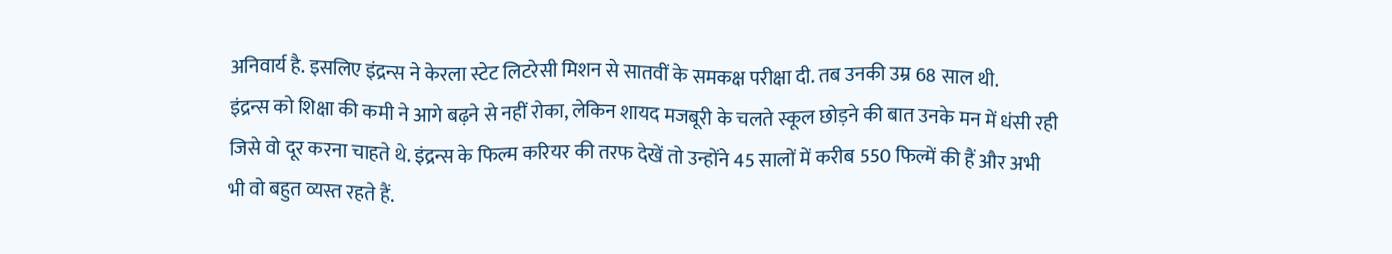अनिवार्य है. इसलिए इंद्रन्स ने केरला स्टेट लिटरेसी मिशन से सातवीं के समकक्ष परीक्षा दी. तब उनकी उम्र 68 साल थी.
इंद्रन्स को शिक्षा की कमी ने आगे बढ़ने से नहीं रोका, लेकिन शायद मजबूरी के चलते स्कूल छोड़ने की बात उनके मन में धंसी रही जिसे वो दूर करना चाहते थे. इंद्रन्स के फिल्म करियर की तरफ देखें तो उन्होंने 45 सालों में करीब 550 फिल्में की हैं और अभी भी वो बहुत व्यस्त रहते हैं.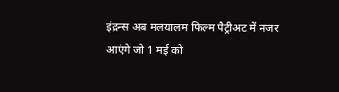इंद्रन्स अब मलयालम फिल्म पैट्रीअट में नजर आएंगे जो 1 मई को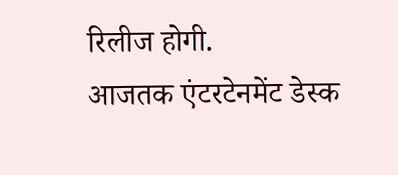रिलीज होगी.
आजतक एंटरटेनमेंट डेस्क